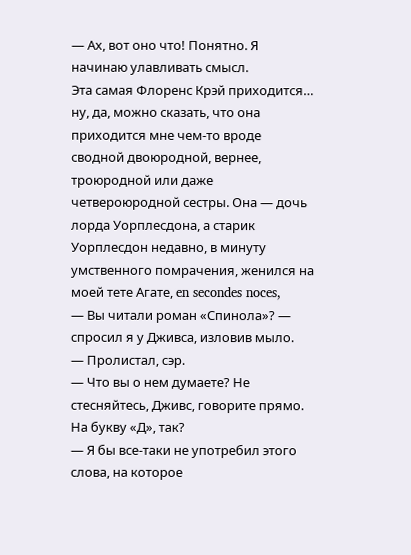— Ах, вот оно что! Понятно. Я начинаю улавливать смысл.
Эта самая Флоренс Крэй приходится… ну, да, можно сказать, что она приходится мне чем-то вроде сводной двоюродной, вернее, троюродной или даже четвероюродной сестры. Она — дочь лорда Уорплесдона, а старик Уорплесдон недавно, в минуту умственного помрачения, женился на моей тете Агате, en secondes noces,
— Вы читали роман «Спинола»? — спросил я у Дживса, изловив мыло.
— Пролистал, сэр.
— Что вы о нем думаете? Не стесняйтесь, Дживс, говорите прямо. На букву «Д», так?
— Я бы все-таки не употребил этого слова, на которое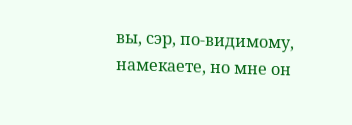вы, сэр, по-видимому, намекаете, но мне он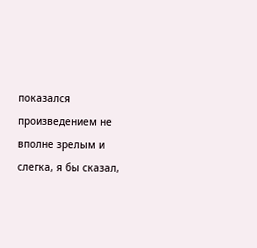показался произведением не вполне зрелым и слегка, я бы сказал,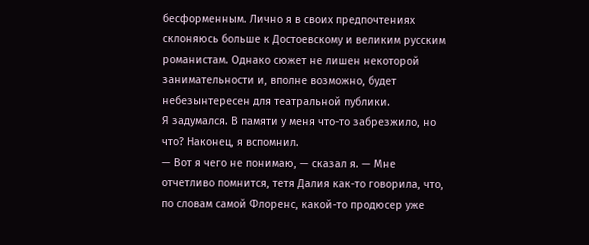бесформенным. Лично я в своих предпочтениях склоняюсь больше к Достоевскому и великим русским романистам. Однако сюжет не лишен некоторой занимательности и, вполне возможно, будет небезынтересен для театральной публики.
Я задумался. В памяти у меня что-то забрезжило, но что? Наконец, я вспомнил.
— Вот я чего не понимаю, — сказал я. — Мне отчетливо помнится, тетя Далия как-то говорила, что, по словам самой Флоренс, какой-то продюсер уже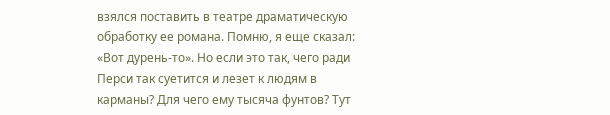взялся поставить в театре драматическую обработку ее романа. Помню, я еще сказал: «Вот дурень-то». Но если это так, чего ради Перси так суетится и лезет к людям в карманы? Для чего ему тысяча фунтов? Тут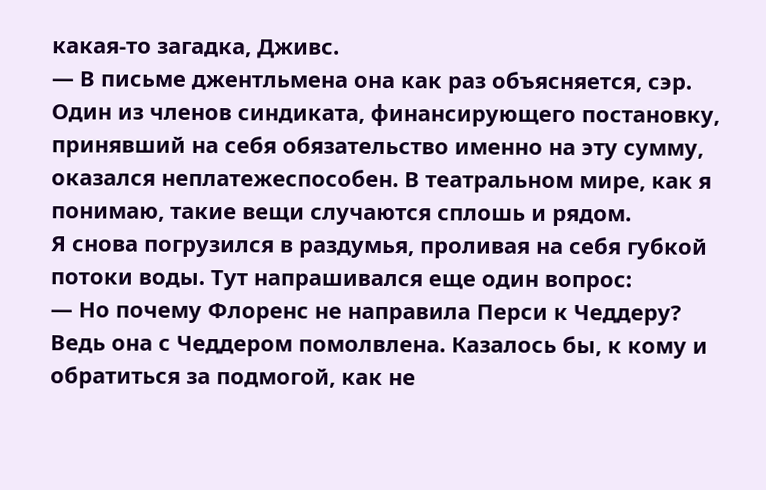какая-то загадка, Дживс.
— В письме джентльмена она как раз объясняется, сэр. Один из членов синдиката, финансирующего постановку, принявший на себя обязательство именно на эту сумму, оказался неплатежеспособен. В театральном мире, как я понимаю, такие вещи случаются сплошь и рядом.
Я снова погрузился в раздумья, проливая на себя губкой потоки воды. Тут напрашивался еще один вопрос:
— Но почему Флоренс не направила Перси к Чеддеру? Ведь она с Чеддером помолвлена. Казалось бы, к кому и обратиться за подмогой, как не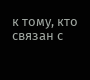к тому, кто связан с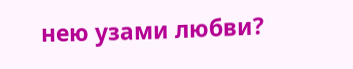нею узами любви?